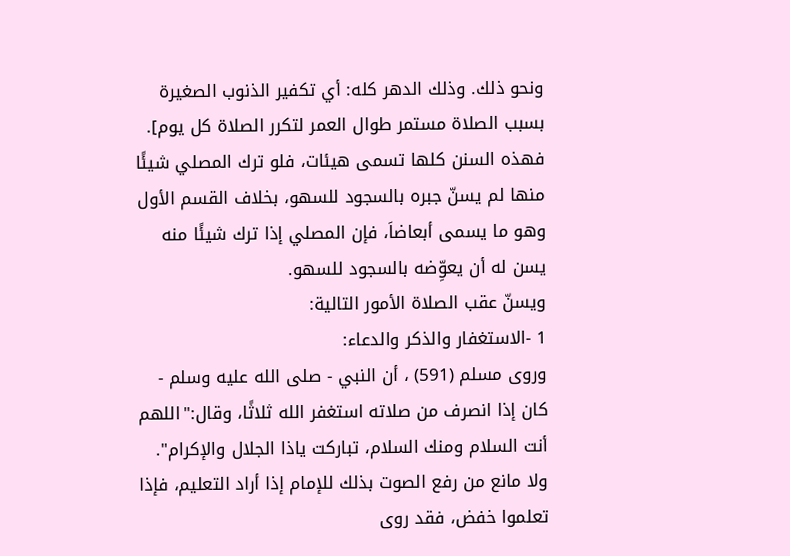ونحو ذلك. وذلك الدهر كله: أي تكفير الذنوب الصغيرة بسبب الصلاة مستمر طوال العمر لتكرر الصلاة كل يوم].
فهذه السنن كلها تسمى هيئات، فلو ترك المصلي شيئًا منها لم يسنّ جبره بالسجود للسهو، بخلاف القسم الأول وهو ما يسمى أبعاضاَ، فإن المصلي إذا ترك شيئًا منه يسن له أن يعوِّضه بالسجود للسهو.
ويسنّ عقب الصلاة الأمور التالية:
1 -الاستغفار والذكر والدعاء:
وروى مسلم (591) ، أن النبي - صلى الله عليه وسلم - كان إذا انصرف من صلاته استغفر الله ثلاثًا، وقال:"اللهم أنت السلام ومنك السلام، تباركت ياذا الجلال والإكرام".
ولا مانع من رفع الصوت بذلك للإمام إذا أراد التعليم، فإذا تعلموا خفض، فقد روى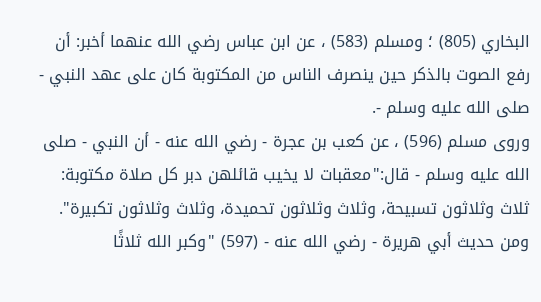البخاري (805) ؛ ومسلم (583) ، عن ابن عباس رضي الله عنهما أخبر: أن رفع الصوت بالذكر حين ينصرف الناس من المكتوبة كان على عهد النبي - صلى الله عليه وسلم -.
وروى مسلم (596) ، عن كعب بن عجرة - رضي الله عنه - أن النبي - صلى الله عليه وسلم - قال:"معقبات لا يخيب قائلهن دبر كل صلاة مكتوبة: ثلاث وثلاثون تسبيحة، وثلاث وثلاثون تحميدة، وثلاث وثلاثون تكبيرة". ومن حديث أبي هريرة - رضي الله عنه - (597) "وكبر الله ثلاثًا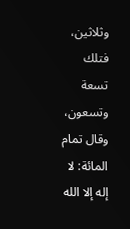وثلاثين، فتلك تسعة وتسعون، وقال تمام المائة: لا إله إلا الله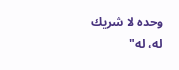وحده لا شريك له، له"